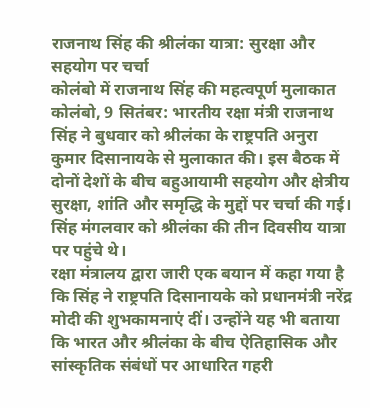राजनाथ सिंह की श्रीलंका यात्रा: सुरक्षा और सहयोग पर चर्चा
कोलंबो में राजनाथ सिंह की महत्वपूर्ण मुलाकात
कोलंबो, 9 सितंबर: भारतीय रक्षा मंत्री राजनाथ सिंह ने बुधवार को श्रीलंका के राष्ट्रपति अनुरा कुमार दिसानायके से मुलाकात की। इस बैठक में दोनों देशों के बीच बहुआयामी सहयोग और क्षेत्रीय सुरक्षा, शांति और समृद्धि के मुद्दों पर चर्चा की गई। सिंह मंगलवार को श्रीलंका की तीन दिवसीय यात्रा पर पहुंचे थे।
रक्षा मंत्रालय द्वारा जारी एक बयान में कहा गया है कि सिंह ने राष्ट्रपति दिसानायके को प्रधानमंत्री नरेंद्र मोदी की शुभकामनाएं दीं। उन्होंने यह भी बताया कि भारत और श्रीलंका के बीच ऐतिहासिक और सांस्कृतिक संबंधों पर आधारित गहरी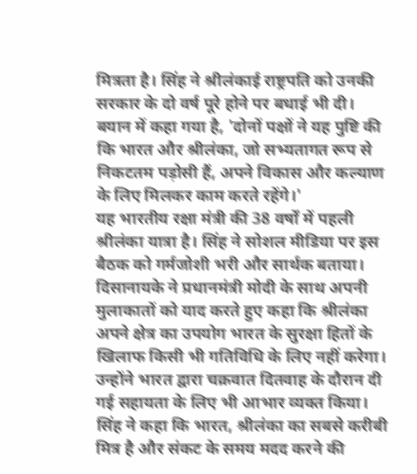मित्रता है। सिंह ने श्रीलंकाई राष्ट्रपति को उनकी सरकार के दो वर्ष पूरे होने पर बधाई भी दी।
बयान में कहा गया है, 'दोनों पक्षों ने यह पुष्टि की कि भारत और श्रीलंका, जो सभ्यतागत रूप से निकटतम पड़ोसी हैं, अपने विकास और कल्याण के लिए मिलकर काम करते रहेंगे।'
यह भारतीय रक्षा मंत्री की 38 वर्षों में पहली श्रीलंका यात्रा है। सिंह ने सोशल मीडिया पर इस बैठक को गर्मजोशी भरी और सार्थक बताया।
दिसानायके ने प्रधानमंत्री मोदी के साथ अपनी मुलाकातों को याद करते हुए कहा कि श्रीलंका अपने क्षेत्र का उपयोग भारत के सुरक्षा हितों के खिलाफ किसी भी गतिविधि के लिए नहीं करेगा। उन्होंने भारत द्वारा चक्रवात दितवाह के दौरान दी गई सहायता के लिए भी आभार व्यक्त किया।
सिंह ने कहा कि भारत, श्रीलंका का सबसे करीबी मित्र है और संकट के समय मदद करने की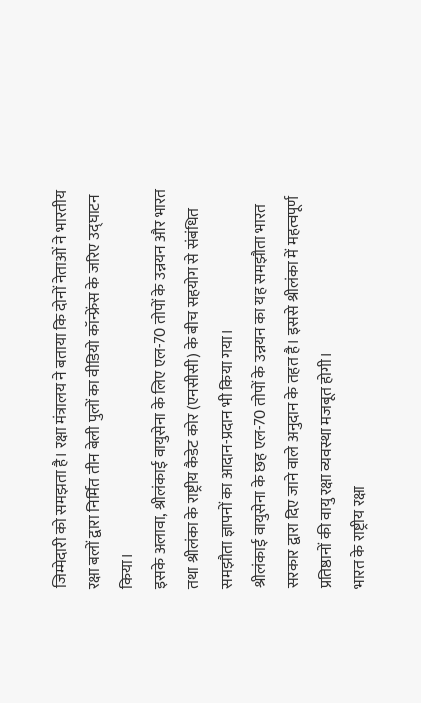जिम्मेदारी को समझता है। रक्षा मंत्रालय ने बताया कि दोनों नेताओं ने भारतीय रक्षा बलों द्वारा निर्मित तीन बेली पुलों का वीडियो कॉन्फ्रेंस के जरिए उद्घाटन किया।
इसके अलावा, श्रीलंकाई वायुसेना के लिए एल-70 तोपों के उन्नयन और भारत तथा श्रीलंका के राष्ट्रीय कैडेट कोर (एनसीसी) के बीच सहयोग से संबंधित समझौता ज्ञापनों का आदान-प्रदान भी किया गया।
श्रीलंकाई वायुसेना के छह एल-70 तोपों के उन्नयन का यह समझौता भारत सरकार द्वारा दिए जाने वाले अनुदान के तहत है। इससे श्रीलंका में महत्वपूर्ण प्रतिष्ठानों की वायु रक्षा व्यवस्था मजबूत होगी।
भारत के राष्ट्रीय रक्षा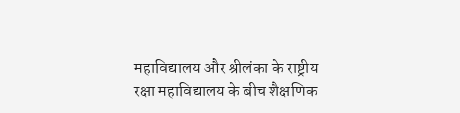महाविद्यालय और श्रीलंका के राष्ट्रीय रक्षा महाविद्यालय के बीच शैक्षणिक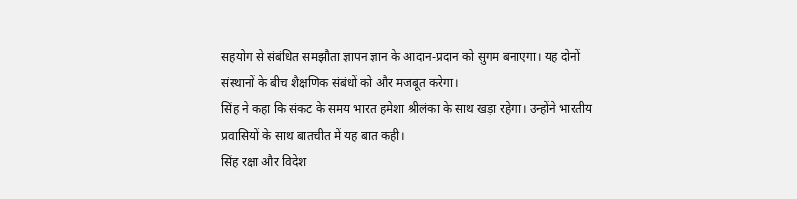सहयोग से संबंधित समझौता ज्ञापन ज्ञान के आदान-प्रदान को सुगम बनाएगा। यह दोनों संस्थानों के बीच शैक्षणिक संबंधों को और मजबूत करेगा।
सिंह ने कहा कि संकट के समय भारत हमेशा श्रीलंका के साथ खड़ा रहेगा। उन्होंने भारतीय प्रवासियों के साथ बातचीत में यह बात कही।
सिंह रक्षा और विदेश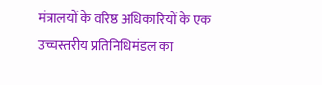मंत्रालयों के वरिष्ठ अधिकारियों के एक उच्चस्तरीय प्रतिनिधिमंडल का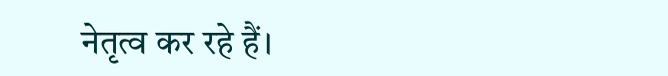नेतृत्व कर रहे हैं।